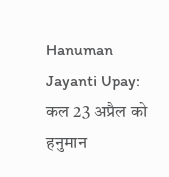Hanuman Jayanti Upay: कल 23 अप्रैल को हनुमान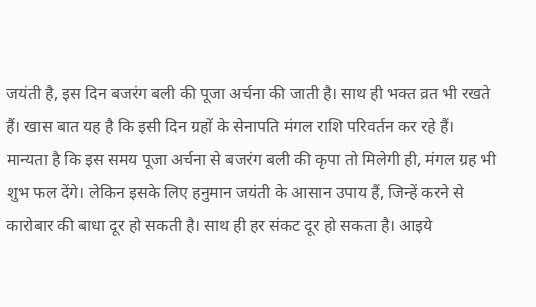जयंती है, इस दिन बजरंग बली की पूजा अर्चना की जाती है। साथ ही भक्त व्रत भी रखते हैं। खास बात यह है कि इसी दिन ग्रहों के सेनापति मंगल राशि परिवर्तन कर रहे हैं। मान्यता है कि इस समय पूजा अर्चना से बजरंग बली की कृपा तो मिलेगी ही, मंगल ग्रह भी शुभ फल देंगे। लेकिन इसके लिए हनुमान जयंती के आसान उपाय हैं, जिन्हें करने से कारोबार की बाधा दूर हो सकती है। साथ ही हर संकट दूर हो सकता है। आइये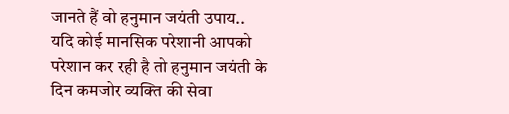जानते हैं वो हनुमान जयंती उपाय..
यदि कोई मानसिक परेशानी आपको परेशान कर रही है तो हनुमान जयंती के दिन कमजोर व्यक्ति की सेवा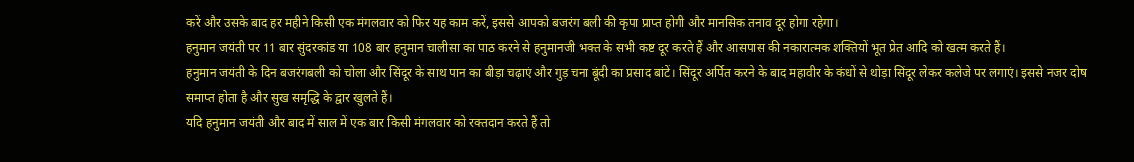करें और उसके बाद हर महीने किसी एक मंगलवार को फिर यह काम करें, इससे आपको बजरंग बली की कृपा प्राप्त होगी और मानसिक तनाव दूर होगा रहेगा।
हनुमान जयंती पर 11 बार सुंदरकांड या 108 बार हनुमान चालीसा का पाठ करने से हनुमानजी भक्त के सभी कष्ट दूर करते हैं और आसपास की नकारात्मक शक्तियों भूत प्रेत आदि को खत्म करते हैं।
हनुमान जयंती के दिन बजरंगबली को चोला और सिंदूर के साथ पान का बीड़ा चढ़ाएं और गुड़ चना बूंदी का प्रसाद बांटें। सिंदूर अर्पित करने के बाद महावीर के कंधों से थोड़ा सिंदूर लेकर कलेजे पर लगाएं। इससे नजर दोष समाप्त होता है और सुख समृद्धि के द्वार खुलते हैं।
यदि हनुमान जयंती और बाद में साल में एक बार किसी मंगलवार को रक्तदान करते हैं तो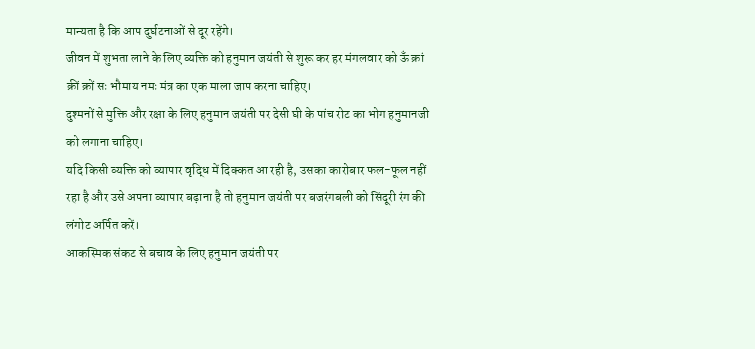मान्यता है कि आप दुर्घटनाओं से दूर रहेंगे।
जीवन में शुभता लाने के लिए व्यक्ति को हनुमान जयंती से शुरू कर हर मंगलवार को ऊँ क्रां क्रीं क्रों सः भौमाय नमः मंत्र का एक माला जाप करना चाहिए।
दुश्मनों से मुक्ति और रक्षा के लिए हनुमान जयंती पर देसी घी के पांच रोट का भोग हनुमानजी को लगाना चाहिए।
यदि किसी व्यक्ति को व्यापार वृद्धि में दिक्कत आ रही है, उसका कारोबार फल-फूल नहीं रहा है और उसे अपना व्यापार बढ़ाना है तो हनुमान जयंती पर बजरंगबली को सिंदूरी रंग की लंगोट अर्पित करें।
आकस्मिक संकट से बचाव के लिए हनुमान जयंती पर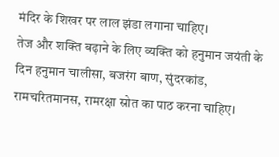मंदिर के शिखर पर लाल झंडा लगाना चाहिए।
तेज और शक्ति बढ़ाने के लिए व्यक्ति को हनुमान जयंती के दिन हनुमान चालीसा, बजरंग बाण, सुंदरकांड, रामचरितमानस, रामरक्षा स्रोत का पाठ करना चाहिए।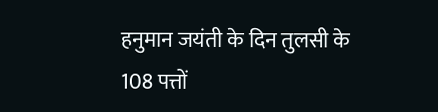हनुमान जयंती के दिन तुलसी के 108 पत्तों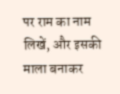पर राम का नाम लिखें, और इसकी माला बनाकर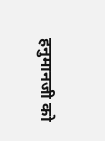हनुमानजी को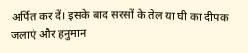अर्पित कर दें। इसके बाद सरसों के तेल या घी का दीपक जलाएं और हनुमान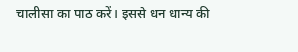चालीसा का पाठ करें। इससे धन धान्य की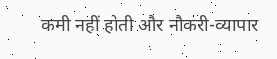कमी नहीं होती और नौकरी-व्यापार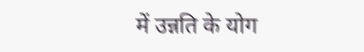में उन्नति के योग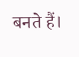बनते हैं।